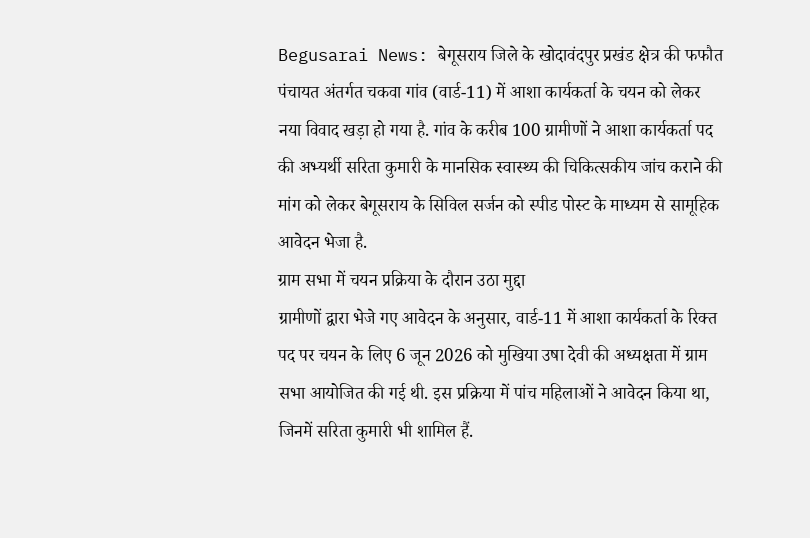Begusarai News: बेगूसराय जिले के खोदावंदपुर प्रखंड क्षेत्र की फफौत पंचायत अंतर्गत चकवा गांव (वार्ड-11) में आशा कार्यकर्ता के चयन को लेकर नया विवाद खड़ा हो गया है. गांव के करीब 100 ग्रामीणों ने आशा कार्यकर्ता पद की अभ्यर्थी सरिता कुमारी के मानसिक स्वास्थ्य की चिकित्सकीय जांच कराने की मांग को लेकर बेगूसराय के सिविल सर्जन को स्पीड पोस्ट के माध्यम से सामूहिक आवेदन भेजा है.
ग्राम सभा में चयन प्रक्रिया के दौरान उठा मुद्दा
ग्रामीणों द्वारा भेजे गए आवेदन के अनुसार, वार्ड-11 में आशा कार्यकर्ता के रिक्त पद पर चयन के लिए 6 जून 2026 को मुखिया उषा देवी की अध्यक्षता में ग्राम सभा आयोजित की गई थी. इस प्रक्रिया में पांच महिलाओं ने आवेदन किया था, जिनमें सरिता कुमारी भी शामिल हैं.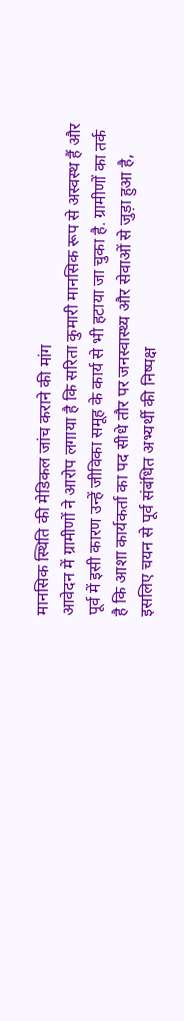मानसिक स्थिति की मेडिकल जांच कराने की मांग
आवेदन में ग्रामीणों ने आरोप लगाया है कि सरिता कुमारी मानसिक रूप से अस्वस्थ हैं और पूर्व में इसी कारण उन्हें जीविका समूह के कार्य से भी हटाया जा चुका है. ग्रामीणों का तर्क है कि आशा कार्यकर्ता का पद सीधे तौर पर जनस्वास्थ्य और सेवाओं से जुड़ा हुआ है, इसलिए चयन से पूर्व संबंधित अभ्यर्थी की निष्पक्ष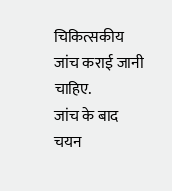चिकित्सकीय जांच कराई जानी चाहिए.
जांच के बाद चयन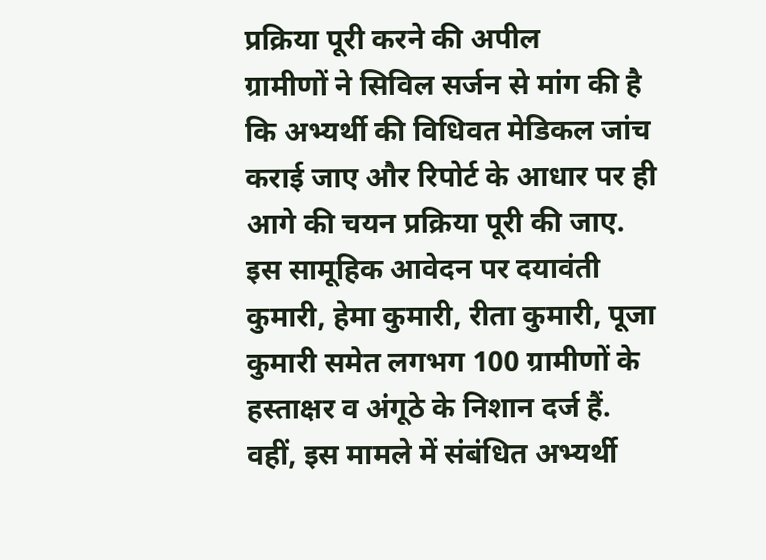प्रक्रिया पूरी करने की अपील
ग्रामीणों ने सिविल सर्जन से मांग की है कि अभ्यर्थी की विधिवत मेडिकल जांच कराई जाए और रिपोर्ट के आधार पर ही आगे की चयन प्रक्रिया पूरी की जाए. इस सामूहिक आवेदन पर दयावंती कुमारी, हेमा कुमारी, रीता कुमारी, पूजा कुमारी समेत लगभग 100 ग्रामीणों के हस्ताक्षर व अंगूठे के निशान दर्ज हैं.
वहीं, इस मामले में संबंधित अभ्यर्थी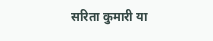सरिता कुमारी या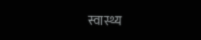स्वास्थ्य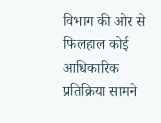विभाग की ओर से फिलहाल कोई आधिकारिक प्रतिक्रिया सामने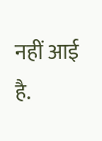नहीं आई है.